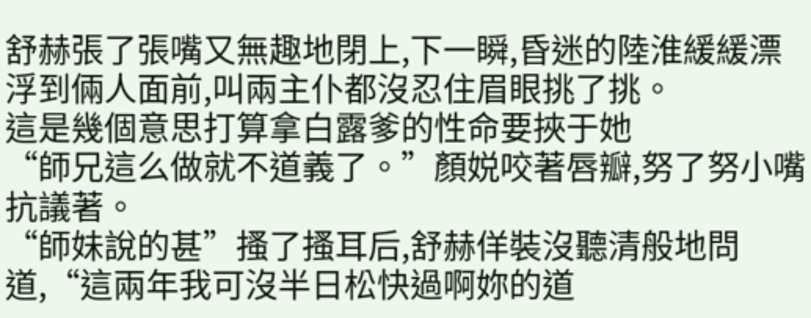舒赫張了張嘴又無趣地閉上,下一瞬,昏迷的陸淮緩緩漂浮到倆人面前,叫兩主仆都沒忍住眉眼挑了挑。
這是幾個意思打算拿白露爹的性命要挾于她
“師兄這么做就不道義了。”顏娧咬著唇瓣,努了努小嘴抗議著。
“師妹說的甚”搔了搔耳后,舒赫佯裝沒聽清般地問道,“這兩年我可沒半日松快過啊妳的道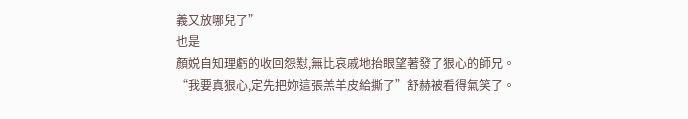義又放哪兒了”
也是
顏娧自知理虧的收回怨懟,無比哀戚地抬眼望著發了狠心的師兄。
“我要真狠心,定先把妳這張羔羊皮給撕了”舒赫被看得氣笑了。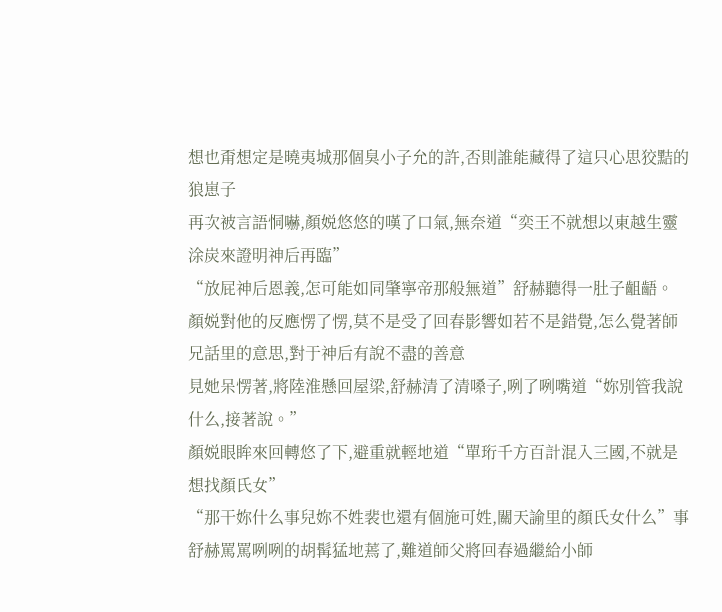想也甭想定是曉夷城那個臭小子允的許,否則誰能藏得了這只心思狡黠的狼崽子
再次被言語恫嚇,顏娧悠悠的嘆了口氣,無奈道“奕王不就想以東越生靈涂炭來證明神后再臨”
“放屁神后恩義,怎可能如同肇寧帝那般無道”舒赫聽得一肚子齟齬。
顏娧對他的反應愣了愣,莫不是受了回春影響如若不是錯覺,怎么覺著師兄話里的意思,對于神后有說不盡的善意
見她呆愣著,將陸淮懸回屋梁,舒赫清了清嗓子,咧了咧嘴道“妳別管我說什么,接著說。”
顏娧眼眸來回轉悠了下,避重就輕地道“單珩千方百計混入三國,不就是想找顏氏女”
“那干妳什么事兒妳不姓裴也還有個施可姓,關天諭里的顏氏女什么”事
舒赫罵罵咧咧的胡髯猛地蔫了,難道師父將回春過繼給小師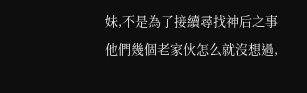妹,不是為了接續尋找神后之事
他們幾個老家伙怎么就沒想過,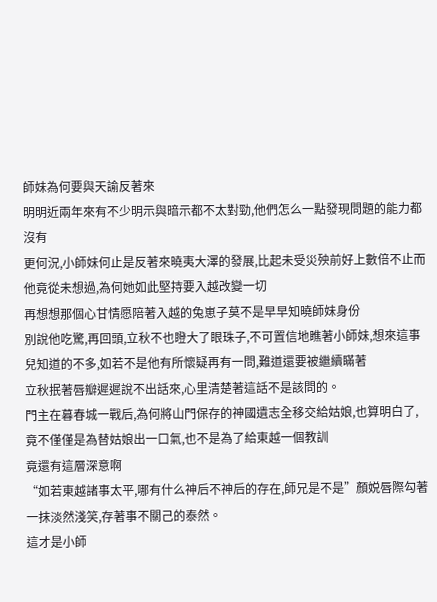師妹為何要與天諭反著來
明明近兩年來有不少明示與暗示都不太對勁,他們怎么一點發現問題的能力都沒有
更何況,小師妹何止是反著來曉夷大澤的發展,比起未受災殃前好上數倍不止而他竟從未想過,為何她如此堅持要入越改變一切
再想想那個心甘情愿陪著入越的兔崽子莫不是早早知曉師妹身份
別說他吃驚,再回頭,立秋不也瞪大了眼珠子,不可置信地瞧著小師妹,想來這事兒知道的不多,如若不是他有所懷疑再有一問,難道還要被繼續瞞著
立秋抿著唇瓣遲遲說不出話來,心里清楚著這話不是該問的。
門主在暮春城一戰后,為何將山門保存的神國遺志全移交給姑娘,也算明白了,竟不僅僅是為替姑娘出一口氣,也不是為了給東越一個教訓
竟還有這層深意啊
“如若東越諸事太平,哪有什么神后不神后的存在,師兄是不是”顏娧唇際勾著一抹淡然淺笑,存著事不關己的泰然。
這才是小師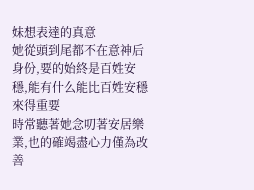妹想表達的真意
她從頭到尾都不在意神后身份,要的始終是百姓安穩,能有什么能比百姓安穩來得重要
時常聽著她念叨著安居樂業,也的確竭盡心力僅為改善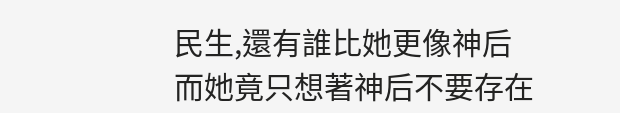民生,還有誰比她更像神后
而她竟只想著神后不要存在